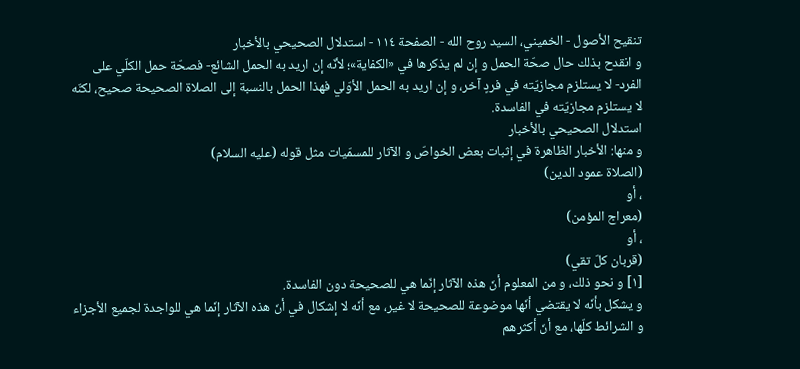تنقيح الأصول - الخميني، السيد روح الله - الصفحة ١١٤ - استدلال الصحيحي بالأخبار
و انقدح بذلك حال صحّة الحمل و إن لم يذكرها في «الكفاية»؛ لأنّه إن اريد به الحمل الشائع- فصحّة حمل الكلّي على الفرد- لا يستلزم مجازيّته في فردٍ آخر، و إن اريد به الحمل الأوّلي فهذا الحمل بالنسبة إلى الصلاة الصحيحة صحيح، لكنّه لا يستلزم مجازيّته في الفاسدة.
استدلال الصحيحي بالأخبار
و منها: الأخبار الظاهرة في إثبات بعض الخواصّ و الآثار للمسمّيات مثل قوله (عليه السلام)
(الصلاة عمود الدين)
، أو
(معراج المؤمن)
، أو
(قربان كلّ تقي)
[١] و نحو ذلك، و من المعلوم أنّ هذه الآثار إنّما هي للصحيحة دون الفاسدة.
و يشكل بأنّه لا يقتضي أنّها موضوعة للصحيحة لا غير، مع أنّه لا إشكال في أنّ هذه الآثار إنّما هي للواجدة لجميع الأجزاء و الشرائط كلّها، مع أنّ أكثرهم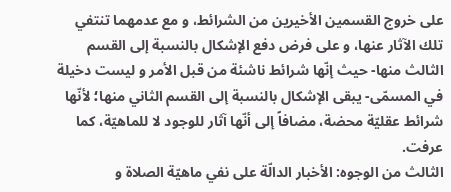على خروج القسمين الأخيرين من الشرائط، و مع عدمهما تنتفي تلك الآثار عنها، و على فرض دفع الإشكال بالنسبة إلى القسم الثالث منها- حيث إنّها شرائط ناشئة من قبل الأمر و ليست دخيلة في المسمّى- يبقى الإشكال بالنسبة إلى القسم الثاني منها؛ لأنّها شرائط عقليّة محضة، مضافاً إلى أنّها آثار للوجود لا للماهيّة، كما عرفت.
الثالث من الوجوه: الأخبار الدالّة على نفي ماهيّة الصلاة و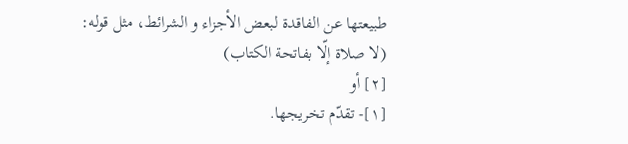طبيعتها عن الفاقدة لبعض الأجزاء و الشرائط، مثل قوله:
(لا صلاة إلّا بفاتحة الكتاب)
[٢] أو
[١]- تقدّم تخريجها.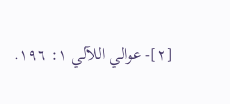[٢]- عوالي اللآلي ١: ١٩٦.